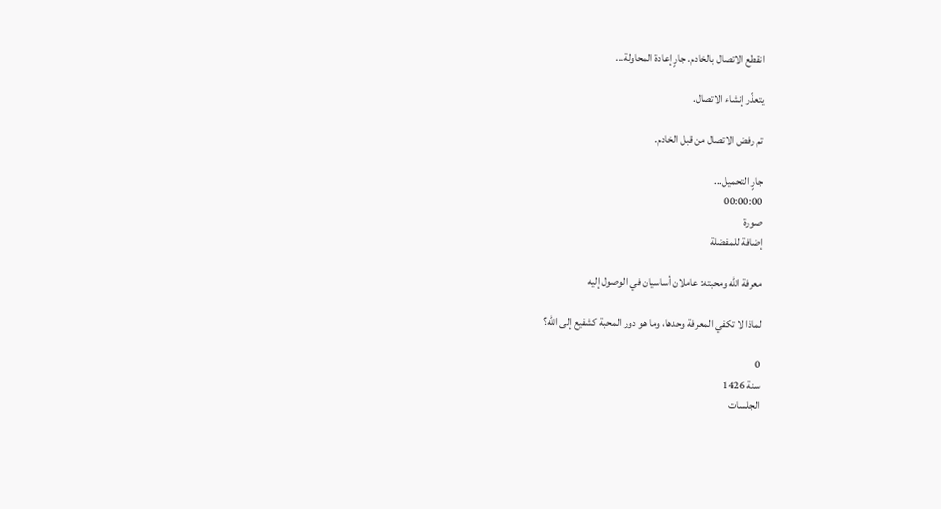انقطع الاتصال بالخادم. جارٍ إعادة المحاولة...

يتعذّر إنشاء الاتصال.

تم رفض الاتصال من قبل الخادم.

جارٍ التحميل...
00:00:00
صورة
إضافة للمفضلة

معرفة الله ومحبته: عاملان أساسيان في الوصول إليه

لماذا لا تكفي المعرفة وحدها، وما هو دور المحبة كشفيع إلى الله؟

0
سنة 1426
الجلسات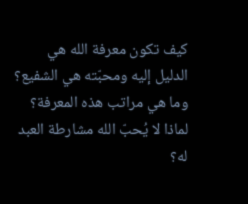كيف تكون معرفة الله هي الدليل إليه ومحبّته هي الشفيع؟ وما هي مراتب هذه المعرفة؟ لماذا لا يُحبّ الله مشارطة العبد له؟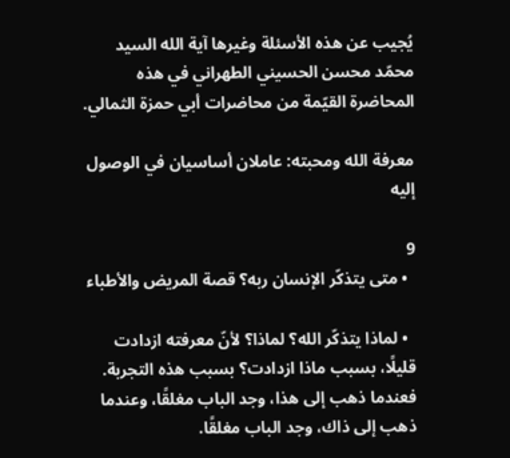يُجيب عن هذه الأسئلة وغيرها آية الله السيد محمّد محسن الحسيني الطهراني في هذه المحاضرة القيّمة من محاضرات أبي حمزة الثمالي.

معرفة الله ومحبته: عاملان أساسيان في الوصول إليه

9
  • متى يتذكّر الإنسان ربه؟ قصة المريض والأطباء

  • لماذا يتذكّر الله؟ لماذا؟ لأنّ معرفته ازدادت قليلًا، بسبب ماذا ازدادت؟ بسبب هذه التجربة. فعندما ذهب إلى هذا، وجد الباب مغلقًا، وعندما ذهب إلى ذاك، وجد الباب مغلقًا.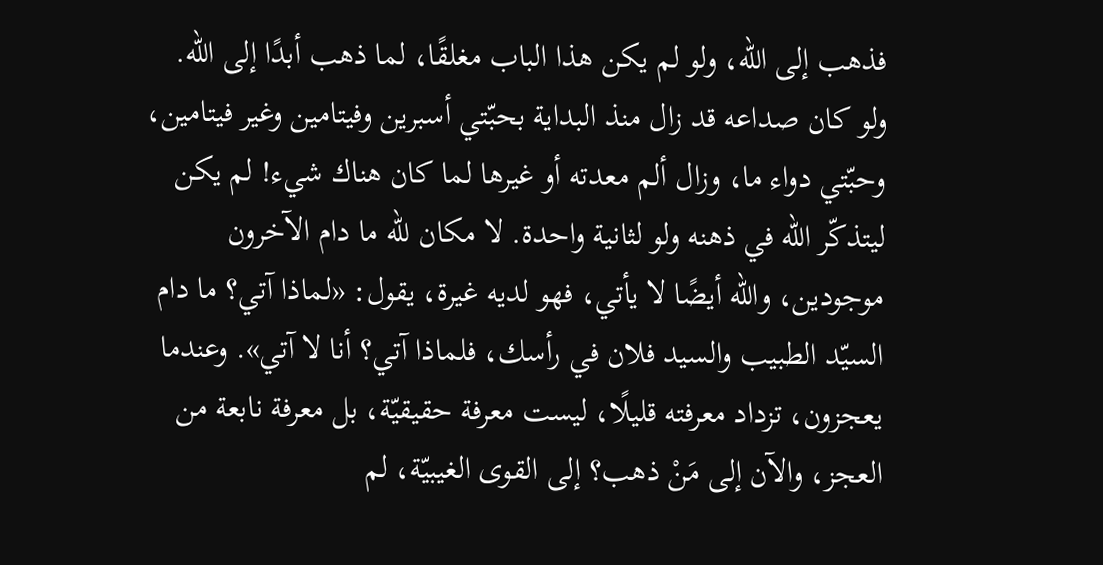فذهب إلى الله، ولو لم يكن هذا الباب مغلقًا، لما ذهب أبدًا إلى الله. ولو كان صداعه قد زال منذ البداية بحبّتي أسبرين وفيتامين وغير فيتامين، وحبّتي دواء ما، وزال ألم معدته أو غيرها لما كان هناك شيء! لم يكن ليتذكّر الله في ذهنه ولو لثانية واحدة. لا مكان للّه ما دام الآخرون موجودين، والله أيضًا لا يأتي، فهو لديه غيرة، يقول: «لماذا آتي؟ ما دام السيّد الطبيب والسيد فلان في رأسك، فلماذا آتي؟ أنا لا آتي». وعندما يعجزون، تزداد معرفته قليلًا، ليست معرفة حقيقيّة، بل معرفة نابعة من العجز، والآن إلى مَنْ ذهب؟ إلى القوى الغيبيّة، لم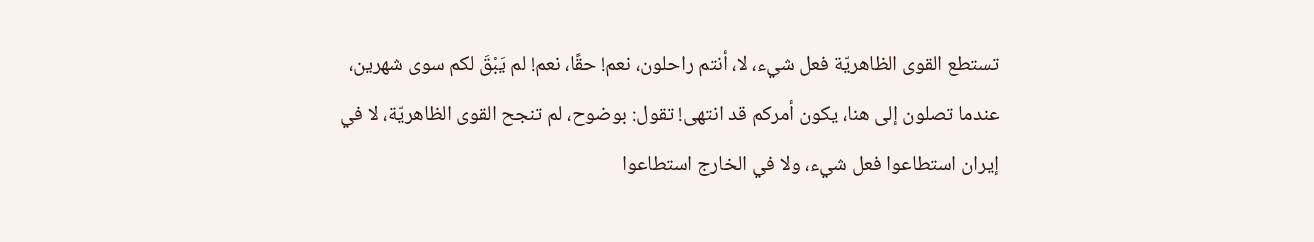تستطع القوى الظاهريّة فعل شيء، لا، أنتم راحلون، نعم! حقًا، نعم! لم يَبْقَ لكم سوى شهرين، عندما تصلون إلى هنا، يكون أمركم قد انتهى! تقول: بوضوح، لم تنجح القوى الظاهريّة، لا في إيران استطاعوا فعل شيء، ولا في الخارج استطاعوا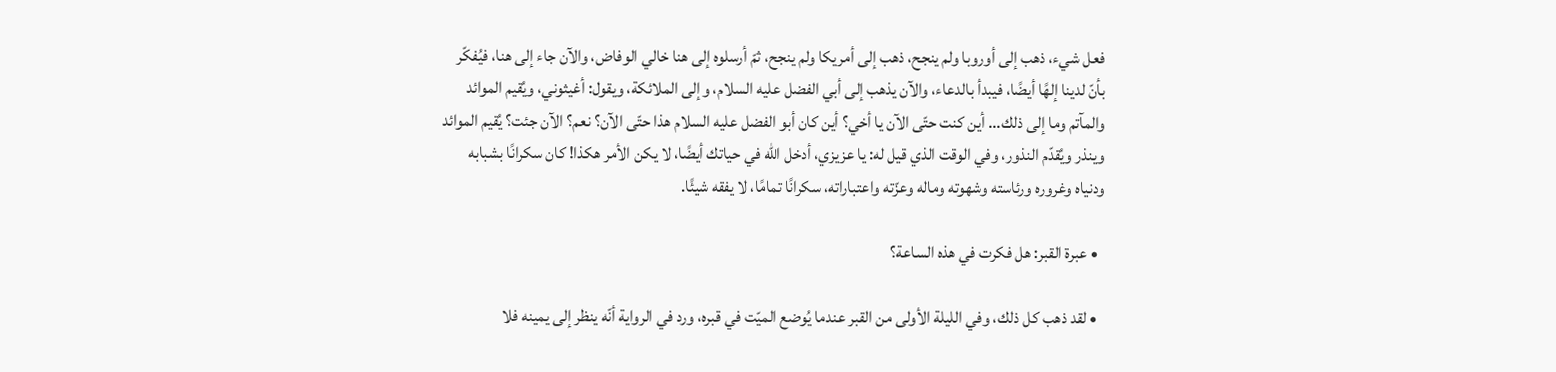فعل شيء، ذهب إلى أوروبا ولم ينجح، ذهب إلى أمريكا ولم ينجح، ثمّ أرسلوه إلى هنا خالي الوفاض، والآن جاء إلى هنا، فيُفكّر بأنّ لدينا إلهًا أيضًا، فيبدأ بالدعاء، والآن يذهب إلى أبي الفضل عليه السلام، وإلى الملائكة، ويقول: أغيثوني، ويُقيم الموائد والمآتم وما إلى ذلك... أين كنت حتّى الآن يا أخي؟ أين كان أبو الفضل عليه السلام هذا حتّى الآن؟ نعم؟ الآن جئت؟ يُقيم الموائد وينذر ويُقدّم النذور، وفي الوقت الذي قيل له: يا عزيزي، أدخل الله في حياتك أيضًا، لا يكن الأمر هكذا! كان سكرانًا بشبابه ودنياه وغروره ورئاسته وشهوته وماله وعزّته واعتباراته، سكرانًا تمامًا، لا يفقه شيئًا.

  • عبرة القبر: هل فكرت في هذه الساعة؟

  • لقد ذهب كل ذلك، وفي الليلة الأولى من القبر عندما يُوضع الميّت في قبره، ورد في الرواية أنّه ينظر إلى يمينه فلا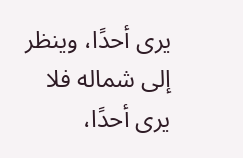يرى أحدًا، وينظر إلى شماله فلا يرى أحدًا،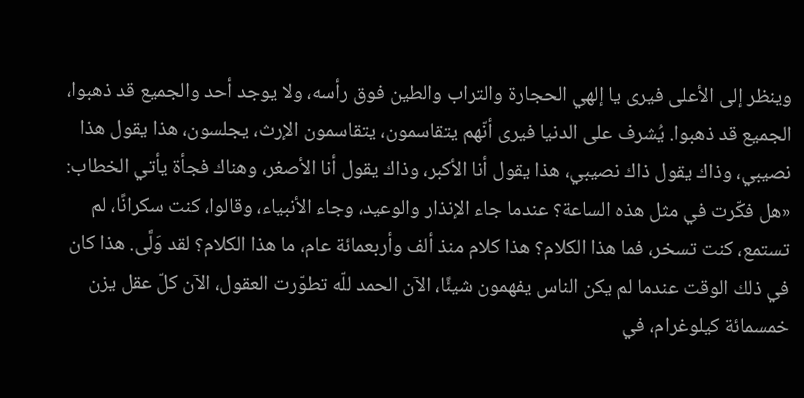وينظر إلى الأعلى فيرى يا إلهي الحجارة والتراب والطين فوق رأسه، ولا يوجد أحد والجميع قد ذهبوا، الجميع قد ذهبوا. يُشرف على الدنيا فيرى أنّهم يتقاسمون، يتقاسمون الإرث، يجلسون، هذا يقول هذا نصيبي، وذاك يقول ذاك نصيبي، هذا يقول أنا الأكبر، وذاك يقول أنا الأصغر، وهناك فجأة يأتي الخطاب: «هل فكّرت في مثل هذه الساعة؟ عندما جاء الإنذار والوعيد، وجاء الأنبياء، وقالوا، كنت سكرانًا، لم تستمع، كنت تسخر، فما هذا الكلام؟ هذا كلام منذ ألف وأربعمائة عام، ما هذا الكلام؟ لقد وَلَّى. هذا كان في ذلك الوقت عندما لم يكن الناس يفهمون شيئًا، الآن الحمد للّه تطوّرت العقول، الآن كلّ عقل يزن خمسمائة كيلوغرام، في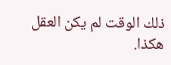ذلك الوقت لم يكن العقل هكذا.